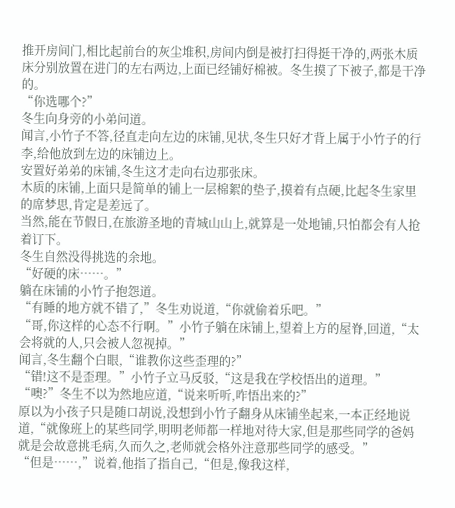推开房间门,相比起前台的灰尘堆积,房间内倒是被打扫得挺干净的,两张木质床分别放置在进门的左右两边,上面已经铺好棉被。冬生摸了下被子,都是干净的。
“你选哪个?”
冬生向身旁的小弟问道。
闻言,小竹子不答,径直走向左边的床铺,见状,冬生只好才背上属于小竹子的行李,给他放到左边的床铺边上。
安置好弟弟的床铺,冬生这才走向右边那张床。
木质的床铺,上面只是简单的铺上一层棉絮的垫子,摸着有点硬,比起冬生家里的席梦思,肯定是差远了。
当然,能在节假日,在旅游圣地的青城山山上,就算是一处地铺,只怕都会有人抢着订下。
冬生自然没得挑选的余地。
“好硬的床……。”
躺在床铺的小竹子抱怨道。
“有睡的地方就不错了,”冬生劝说道,“你就偷着乐吧。”
“哥,你这样的心态不行啊。”小竹子躺在床铺上,望着上方的屋脊,回道,“太会将就的人,只会被人忽视掉。”
闻言,冬生翻个白眼,“谁教你这些歪理的?”
“错!这不是歪理。”小竹子立马反驳,“这是我在学校悟出的道理。”
“噢?”冬生不以为然地应道,“说来听听,咋悟出来的?”
原以为小孩子只是随口胡说,没想到小竹子翻身从床铺坐起来,一本正经地说道,“就像班上的某些同学,明明老师都一样地对待大家,但是那些同学的爸妈就是会故意挑毛病,久而久之,老师就会格外注意那些同学的感受。”
“但是……,”说着,他指了指自己,“但是,像我这样,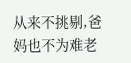从来不挑剔,爸妈也不为难老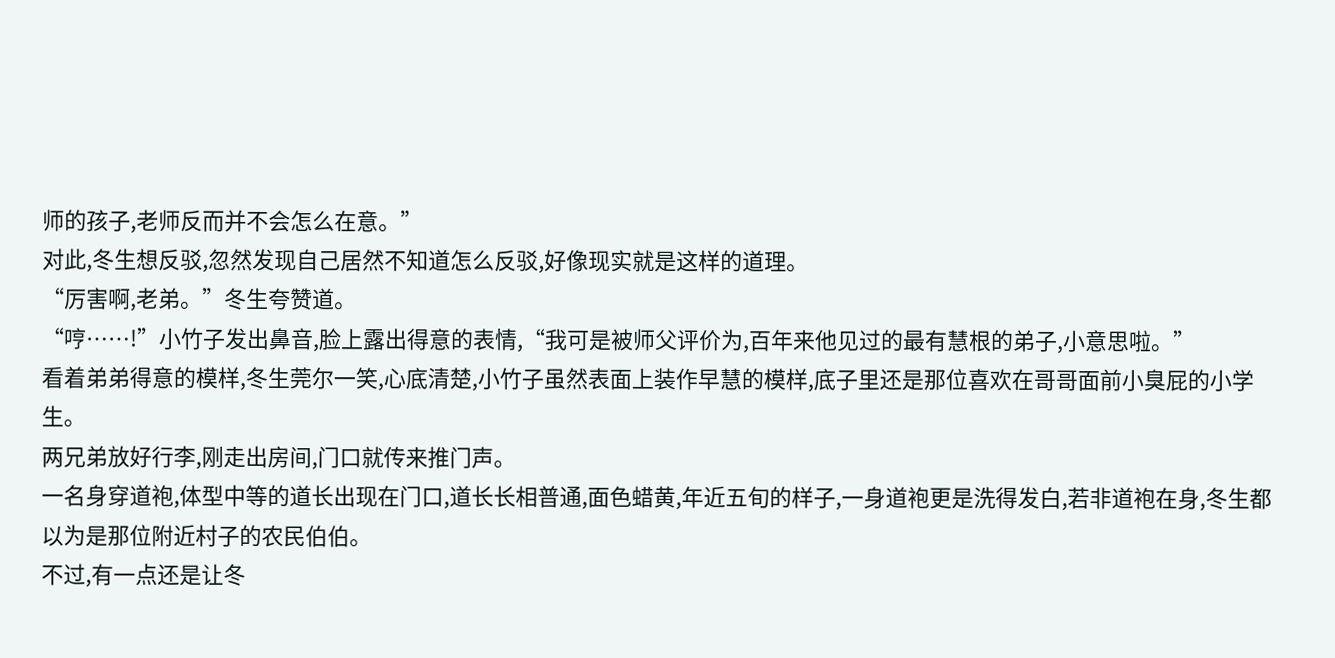师的孩子,老师反而并不会怎么在意。”
对此,冬生想反驳,忽然发现自己居然不知道怎么反驳,好像现实就是这样的道理。
“厉害啊,老弟。”冬生夸赞道。
“哼……!”小竹子发出鼻音,脸上露出得意的表情,“我可是被师父评价为,百年来他见过的最有慧根的弟子,小意思啦。”
看着弟弟得意的模样,冬生莞尔一笑,心底清楚,小竹子虽然表面上装作早慧的模样,底子里还是那位喜欢在哥哥面前小臭屁的小学生。
两兄弟放好行李,刚走出房间,门口就传来推门声。
一名身穿道袍,体型中等的道长出现在门口,道长长相普通,面色蜡黄,年近五旬的样子,一身道袍更是洗得发白,若非道袍在身,冬生都以为是那位附近村子的农民伯伯。
不过,有一点还是让冬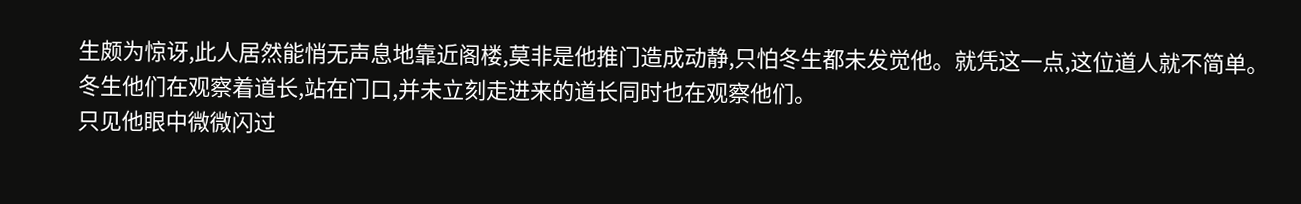生颇为惊讶,此人居然能悄无声息地靠近阁楼,莫非是他推门造成动静,只怕冬生都未发觉他。就凭这一点,这位道人就不简单。
冬生他们在观察着道长,站在门口,并未立刻走进来的道长同时也在观察他们。
只见他眼中微微闪过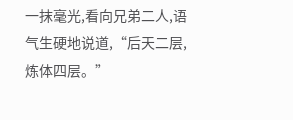一抹毫光,看向兄弟二人,语气生硬地说道,“后天二层,炼体四层。”